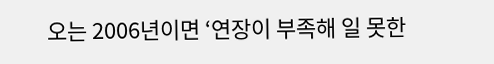오는 2006년이면 ‘연장이 부족해 일 못한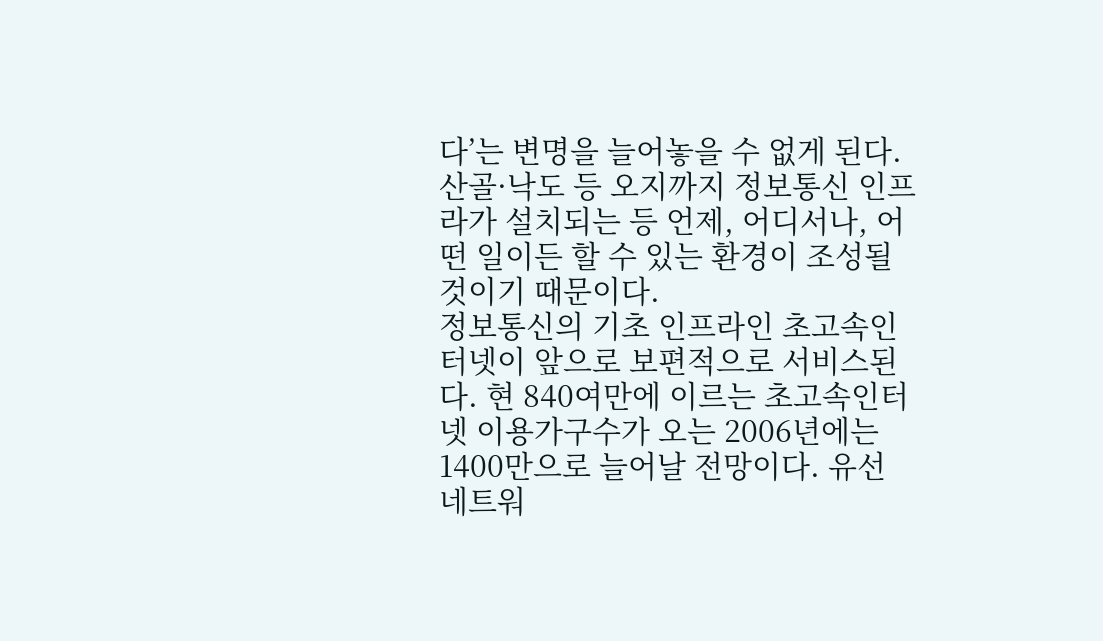다’는 변명을 늘어놓을 수 없게 된다. 산골·낙도 등 오지까지 정보통신 인프라가 설치되는 등 언제, 어디서나, 어떤 일이든 할 수 있는 환경이 조성될 것이기 때문이다.
정보통신의 기초 인프라인 초고속인터넷이 앞으로 보편적으로 서비스된다. 현 840여만에 이르는 초고속인터넷 이용가구수가 오는 2006년에는 1400만으로 늘어날 전망이다. 유선 네트워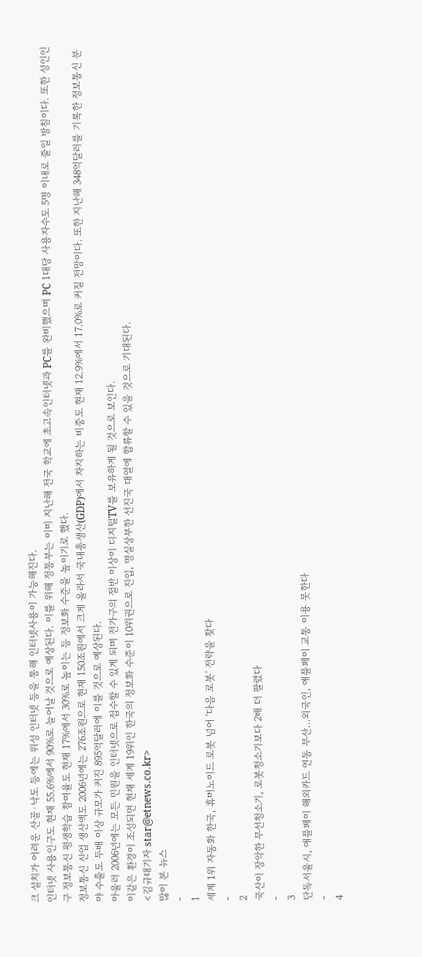크 설치가 어려운 산골·낙도 등에는 위성 인터넷 등을 통해 인터넷사용이 가능해진다.
인터넷 사용인구도 현재 55.6%에서 90%로 늘어날 것으로 예상된다. 이를 위해 정통부는 이미 지난해 전국 학교에 초고속인터넷과 PC를 완비했으며 PC 1대당 사용자수도 5명 이내로 줄일 방침이다. 또한 성인인구 정보통신 평생학습 참여율도 현재 17%에서 30%로 높이는 등 정보화 수준을 높이기로 했다.
정보통신 산업 생산액도 2006년에는 276조원으로 현재 150조원에서 크게 올라서 국내총생산(GDP)에서 차지하는 비중도 현재 12.9%에서 17.0%로 커질 전망이다. 또한 지난해 348억달러를 기록한 정보통신 분야 수출도 두배 이상 규모가 커진 895억달러에 이를 것으로 예상된다.
아울러 2006년에는 모든 민원을 인터넷으로 접수할 수 있게 되며 전가구의 절반 이상이 디지털TV를 보유하게 될 것으로 보인다.
이같은 환경이 조성되면 현재 세계 19위인 한국의 정보화 수준이 10위권으로 진입, 명실상부한 선진국 대열에 합류할 수 있을 것으로 기대된다.
<김규태기자 star@etnews.co.kr>
많이 본 뉴스
-
1
세계 1위 자동화 한국, 휴머노이드 로봇 넘어 '다음 로봇' 전략을 찾다
-
2
국산이 장악한 무선청소기, 로봇청소기보다 2배 더 팔렸다
-
3
단독서울시, 애플페이 해외카드 연동 무산…외국인, 애플페이 교통 이용 못한다
-
4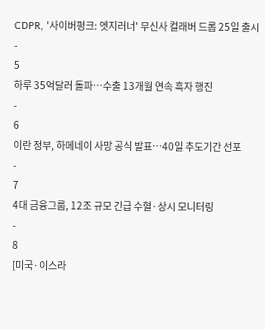CDPR, '사이버펑크: 엣지러너' 무신사 컬래버 드롭 25일 출시
-
5
하루 35억달러 돌파…수출 13개월 연속 흑자 행진
-
6
이란 정부, 하메네이 사망 공식 발표…40일 추도기간 선포
-
7
4대 금융그룹, 12조 규모 긴급 수혈·상시 모니터링
-
8
[미국·이스라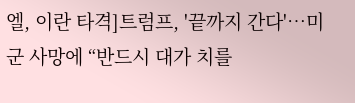엘, 이란 타격]트럼프, '끝까지 간다'…미군 사망에 “반드시 대가 치를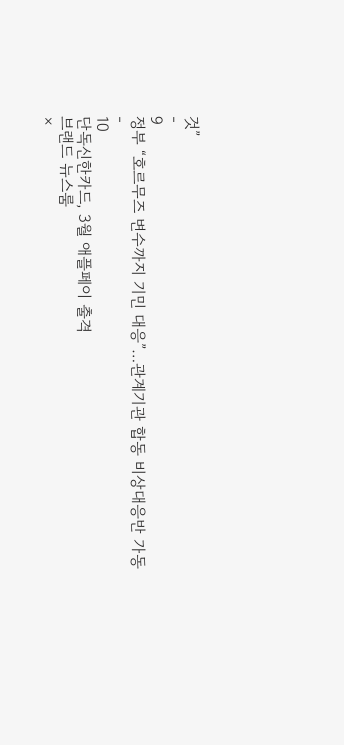것”
-
9
정부 “호르무즈 변수까지 기민 대응”…관계기관 합동 비상대응반 가동
-
10
단독신한카드, 3월 애플페이 출격
브랜드 뉴스룸
×